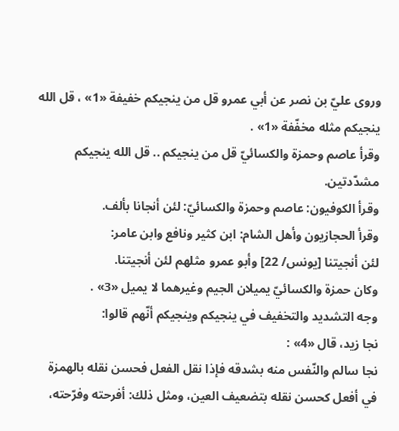وروى عليّ بن نصر عن أبي عمرو قل من ينجيكم خفيفة «1» ، قل الله ينجيكم مثله مخفّفة «1» .
وقرأ عاصم وحمزة والكسائيّ قل من ينجيكم .. قل الله ينجيكم مشدّدتين.
وقرأ الكوفيون: عاصم وحمزة والكسائيّ: لئن أنجانا بألف.
وقرأ الحجازيون وأهل الشام: ابن كثير ونافع وابن عامر:
لئن أنجيتنا [يونس/ 22] وأبو عمرو مثلهم لئن أنجيتنا.
وكان حمزة والكسائيّ يميلان الجيم وغيرهما لا يميل «3» .
وجه التشديد والتخفيف في ينجيكم وينجيكم أنّهم قالوا:
نجا زيد، قال «4» :
نجا سالم والنّفس منه بشدقه فإذا نقل الفعل فحسن نقله بالهمزة في أفعل كحسن نقله بتضعيف العين، ومثل ذلك: أفرحته وفرّحته،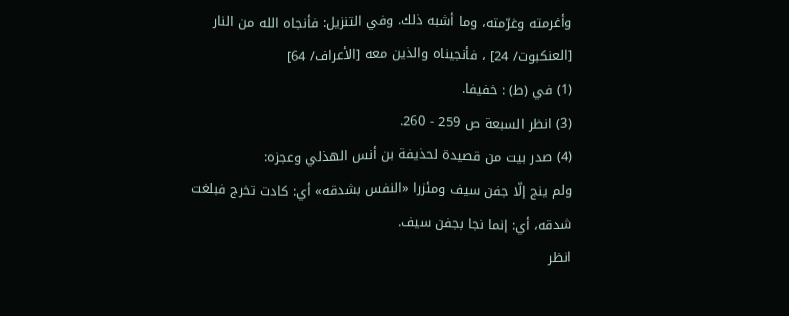وأغرمته وغرّمته، وما أشبه ذلك. وفي التنزيل: فأنجاه الله من النار [العنكبوت/ 24] ، فأنجيناه والذين معه [الأعراف/ 64]
(1) في (ط) : خفيفا.
(3) انظر السبعة ص 259 - 260.
(4) صدر بيت من قصيدة لحذيفة بن أنس الهذلي وعجزه:
ولم ينج إلّا جفن سيف ومئزرا «النفس بشدقه» أي: كادت تخرج فبلغت شدقه، أي: إنما نجا بجفن سيف.
انظر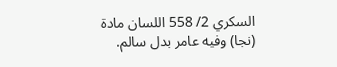السكري 2/ 558 اللسان مادة (نجا) وفيه عامر بدل سالم.